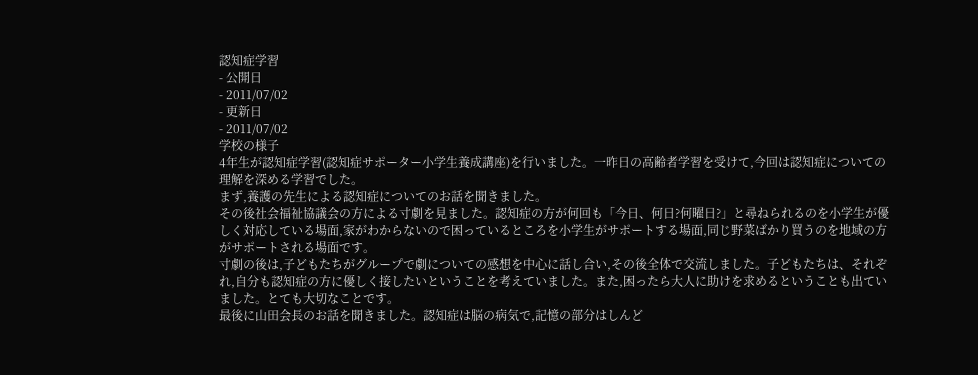認知症学習
- 公開日
- 2011/07/02
- 更新日
- 2011/07/02
学校の様子
4年生が認知症学習(認知症サポーター小学生養成講座)を行いました。一昨日の高齢者学習を受けて,今回は認知症についての理解を深める学習でした。
まず,養護の先生による認知症についてのお話を聞きました。
その後社会福祉協議会の方による寸劇を見ました。認知症の方が何回も「今日、何日?何曜日?」と尋ねられるのを小学生が優しく対応している場面,家がわからないので困っているところを小学生がサポートする場面,同じ野菜ばかり買うのを地域の方がサポートされる場面です。
寸劇の後は,子どもたちがグループで劇についての感想を中心に話し合い,その後全体で交流しました。子どもたちは、それぞれ,自分も認知症の方に優しく接したいということを考えていました。また,困ったら大人に助けを求めるということも出ていました。とても大切なことです。
最後に山田会長のお話を聞きました。認知症は脳の病気で,記憶の部分はしんど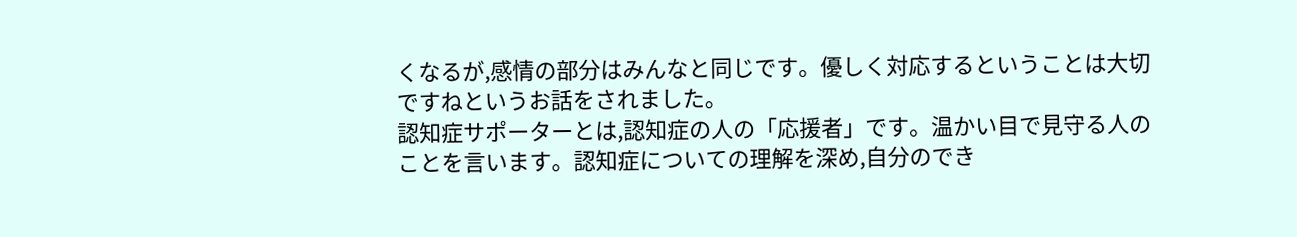くなるが,感情の部分はみんなと同じです。優しく対応するということは大切ですねというお話をされました。
認知症サポーターとは,認知症の人の「応援者」です。温かい目で見守る人のことを言います。認知症についての理解を深め,自分のでき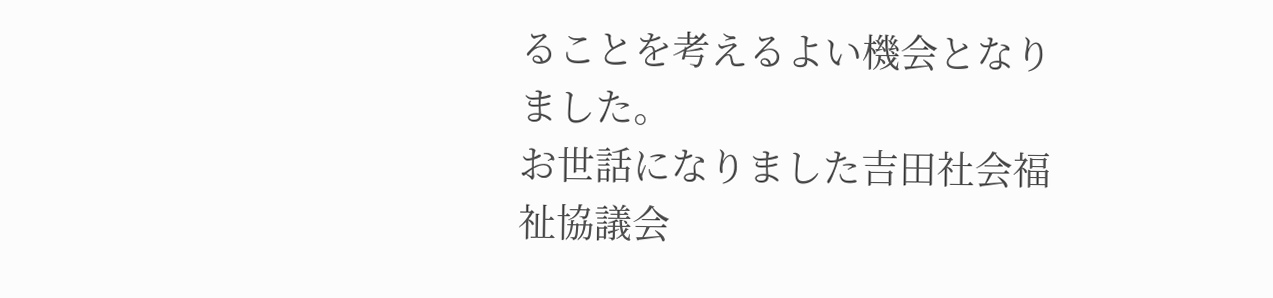ることを考えるよい機会となりました。
お世話になりました吉田社会福祉協議会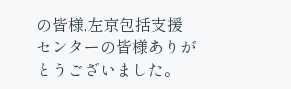の皆様,左京包括支援センターの皆様ありがとうございました。